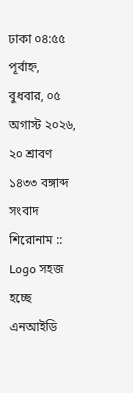ঢাকা ০৪:৫৫ পূর্বাহ্ন, বুধবার, ০৫ অগাস্ট ২০২৬, ২০ শ্রাবণ ১৪৩৩ বঙ্গাব্দ
সংবাদ শিরোনাম ::
Logo সহজ হচ্ছে এনআইডি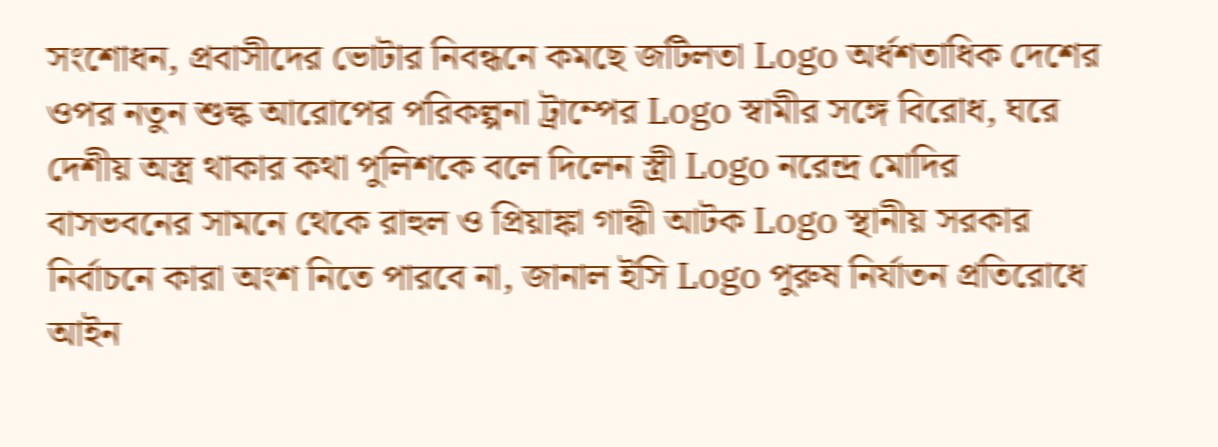সংশোধন, প্রবাসীদের ভোটার নিবন্ধনে কমছে জটিলতা Logo অর্ধশতাধিক দেশের ওপর নতুন শুল্ক আরোপের পরিকল্পনা ট্রাম্পের Logo স্বামীর সঙ্গে বিরোধ, ঘরে দেশীয় অস্ত্র থাকার কথা পুলিশকে বলে দিলেন স্ত্রী Logo নরেন্দ্র মোদির বাসভবনের সামনে থেকে রাহুল ও প্রিয়াঙ্কা গান্ধী আটক Logo স্থানীয় সরকার নির্বাচনে কারা অংশ নিতে পারবে না, জানাল ইসি Logo পুরুষ নির্যাতন প্রতিরোধে আইন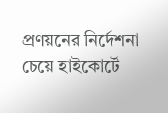প্রণয়নের নির্দেশনা চেয়ে হাইকোর্টে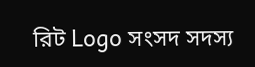রিট Logo সংসদ সদস্য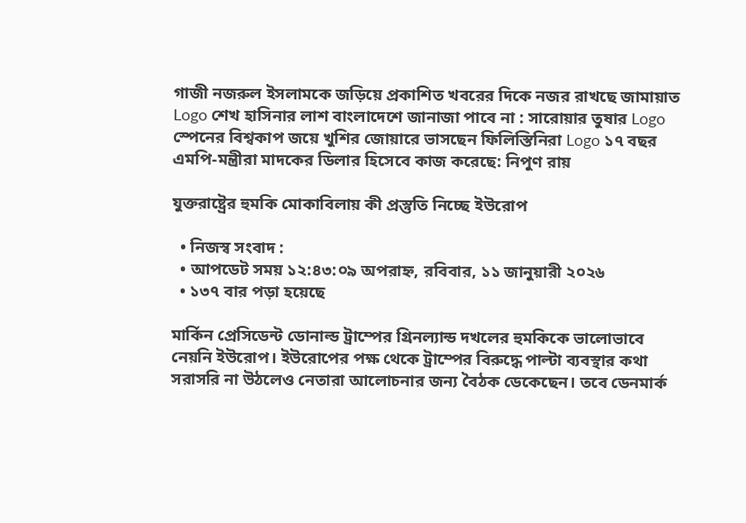গাজী নজরুল ইসলামকে জড়িয়ে প্রকাশিত খবরের দিকে নজর রাখছে জামায়াত Logo শেখ হাসিনার লাশ বাংলাদেশে জানাজা পাবে না : সারোয়ার তুষার Logo স্পেনের বিশ্বকাপ জয়ে খুশির জোয়ারে ভাসছেন ফিলিস্তিনিরা Logo ১৭ বছর এমপি-মন্ত্রীরা মাদকের ডিলার হিসেবে কাজ করেছে: নিপুণ রায়

যুক্তরাষ্ট্রের হুমকি মোকাবিলায় কী প্রস্তুতি নিচ্ছে ইউরোপ

  • নিজস্ব সংবাদ :
  • আপডেট সময় ১২:৪৩:০৯ অপরাহ্ন, রবিবার, ১১ জানুয়ারী ২০২৬
  • ১৩৭ বার পড়া হয়েছে

মার্কিন প্রেসিডেন্ট ডোনাল্ড ট্রাম্পের গ্রিনল্যান্ড দখলের হুমকিকে ভালোভাবে নেয়নি ইউরোপ। ইউরোপের পক্ষ থেকে ট্রাম্পের বিরুদ্ধে পাল্টা ব্যবস্থার কথা সরাসরি না উঠলেও নেতারা আলোচনার জন্য বৈঠক ডেকেছেন। তবে ডেনমার্ক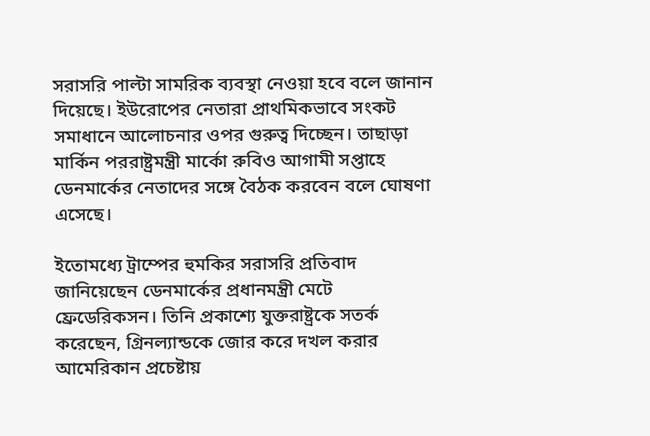সরাসরি পাল্টা সামরিক ব্যবস্থা নেওয়া হবে বলে জানান দিয়েছে। ইউরোপের নেতারা প্রাথমিকভাবে সংকট সমাধানে আলোচনার ওপর গুরুত্ব দিচ্ছেন। তাছাড়া মার্কিন পররাষ্ট্রমন্ত্রী মার্কো রুবিও আগামী সপ্তাহে ডেনমার্কের নেতাদের সঙ্গে বৈঠক করবেন বলে ঘোষণা এসেছে।

ইতোমধ্যে ট্রাম্পের হুমকির সরাসরি প্রতিবাদ জানিয়েছেন ডেনমার্কের প্রধানমন্ত্রী মেটে ফ্রেডেরিকসন। তিনি প্রকাশ্যে যুক্তরাষ্ট্রকে সতর্ক করেছেন, গ্রিনল্যান্ডকে জোর করে দখল করার আমেরিকান প্রচেষ্টায়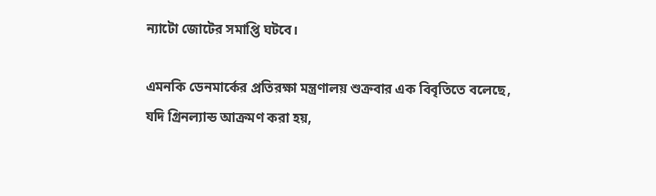ন্যাটো জোটের সমাপ্তি ঘটবে।

এমনকি ডেনমার্কের প্রতিরক্ষা মন্ত্রণালয় শুক্রবার এক বিবৃতিতে বলেছে, যদি গ্রিনল্যান্ড আক্রমণ করা হয়,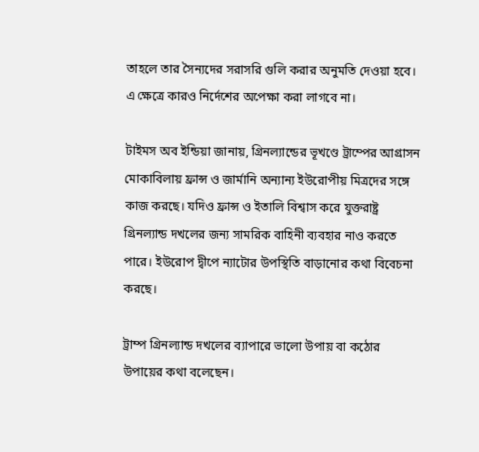তাহলে তার সৈন্যদের সরাসরি গুলি করার অনুমতি দেওয়া হবে। এ ক্ষেত্রে কারও নির্দেশের অপেক্ষা করা লাগবে না।

টাইমস অব ইন্ডিয়া জানায়, গ্রিনল্যান্ডের ভূখণ্ডে ট্রাম্পের আগ্রাসন মোকাবিলায় ফ্রান্স ও জার্মানি অন্যান্য ইউরোপীয় মিত্রদের সঙ্গে কাজ করছে। যদিও ফ্রান্স ও ইতালি বিশ্বাস করে যুক্তরাষ্ট্র গ্রিনল্যান্ড দখলের জন্য সামরিক বাহিনী ব্যবহার নাও করতে পারে। ইউরোপ দ্বীপে ন্যাটোর উপস্থিতি বাড়ানোর কথা বিবেচনা করছে।

ট্রাম্প গ্রিনল্যান্ড দখলের ব্যাপারে ভালো উপায় বা কঠোর উপায়ের কথা বলেছেন।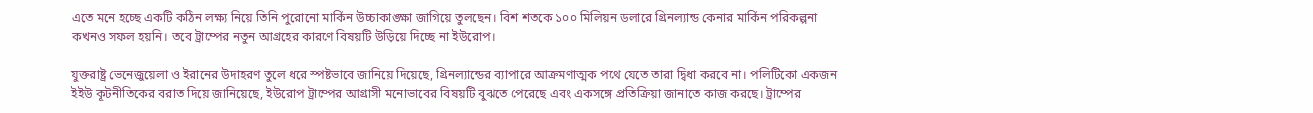এতে মনে হচ্ছে একটি কঠিন লক্ষ্য নিয়ে তিনি পুরোনো মার্কিন উচ্চাকাঙ্ক্ষা জাগিয়ে তুলছেন। বিশ শতকে ১০০ মিলিয়ন ডলারে গ্রিনল্যান্ড কেনার মার্কিন পরিকল্পনা কখনও সফল হয়নি। তবে ট্রাম্পের নতুন আগ্রহের কারণে বিষয়টি উড়িয়ে দিচ্ছে না ইউরোপ।

যুক্তরাষ্ট্র ভেনেজুয়েলা ও ইরানের উদাহরণ তুলে ধরে স্পষ্টভাবে জানিয়ে দিয়েছে, গ্রিনল্যান্ডের ব্যাপারে আক্রমণাত্মক পথে যেতে তারা দ্বিধা করবে না। পলিটিকো একজন ইইউ কূটনীতিকের বরাত দিয়ে জানিয়েছে, ইউরোপ ট্রাম্পের আগ্রাসী মনোভাবের বিষয়টি বুঝতে পেরেছে এবং একসঙ্গে প্রতিক্রিয়া জানাতে কাজ করছে। ট্রাম্পের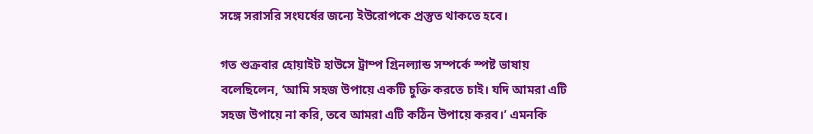সঙ্গে সরাসরি সংঘর্ষের জন্যে ইউরোপকে প্রস্তুত থাকতে হবে।

গত শুক্রবার হোয়াইট হাউসে ট্রাম্প গ্রিনল্যান্ড সম্পর্কে স্পষ্ট ভাষায় বলেছিলেন, ‘আমি সহজ উপায়ে একটি চুক্তি করতে চাই। যদি আমরা এটি সহজ উপায়ে না করি, তবে আমরা এটি কঠিন উপায়ে করব।’ এমনকি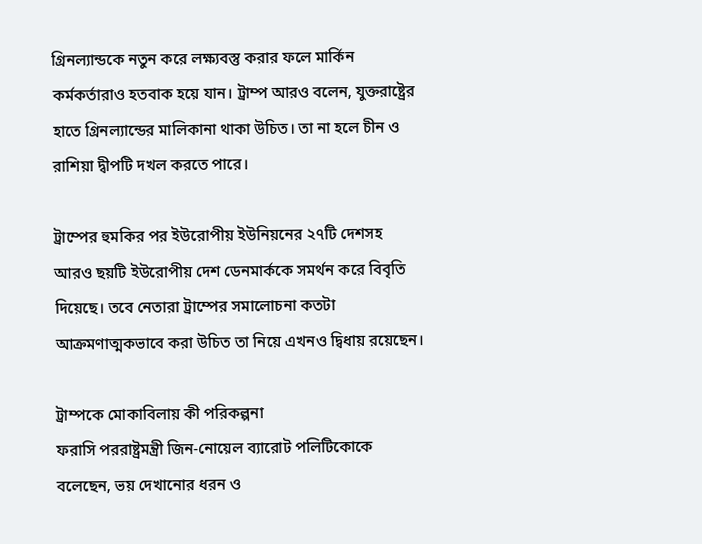গ্রিনল্যান্ডকে নতুন করে লক্ষ্যবস্তু করার ফলে মার্কিন কর্মকর্তারাও হতবাক হয়ে যান। ট্রাম্প আরও বলেন, যুক্তরাষ্ট্রের হাতে গ্রিনল্যান্ডের মালিকানা থাকা উচিত। তা না হলে চীন ও রাশিয়া দ্বীপটি দখল করতে পারে।

ট্রাম্পের হুমকির পর ইউরোপীয় ইউনিয়নের ২৭টি দেশসহ আরও ছয়টি ইউরোপীয় দেশ ডেনমার্ককে সমর্থন করে বিবৃতি দিয়েছে। তবে নেতারা ট্রাম্পের সমালোচনা কতটা আক্রমণাত্মকভাবে করা উচিত তা নিয়ে এখনও দ্বিধায় রয়েছেন।

ট্রাম্পকে মোকাবিলায় কী পরিকল্পনা
ফরাসি পররাষ্ট্রমন্ত্রী জিন-নোয়েল ব্যারোট পলিটিকোকে বলেছেন, ভয় দেখানোর ধরন ও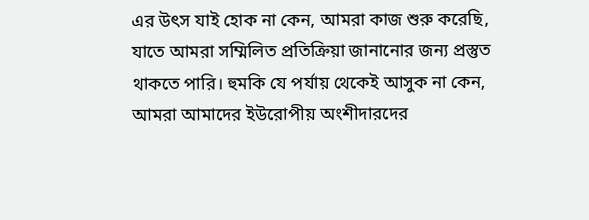এর উৎস যাই হোক না কেন, আমরা কাজ শুরু করেছি, যাতে আমরা সম্মিলিত প্রতিক্রিয়া জানানোর জন্য প্রস্তুত থাকতে পারি। হুমকি যে পর্যায় থেকেই আসুক না কেন, আমরা আমাদের ইউরোপীয় অংশীদারদের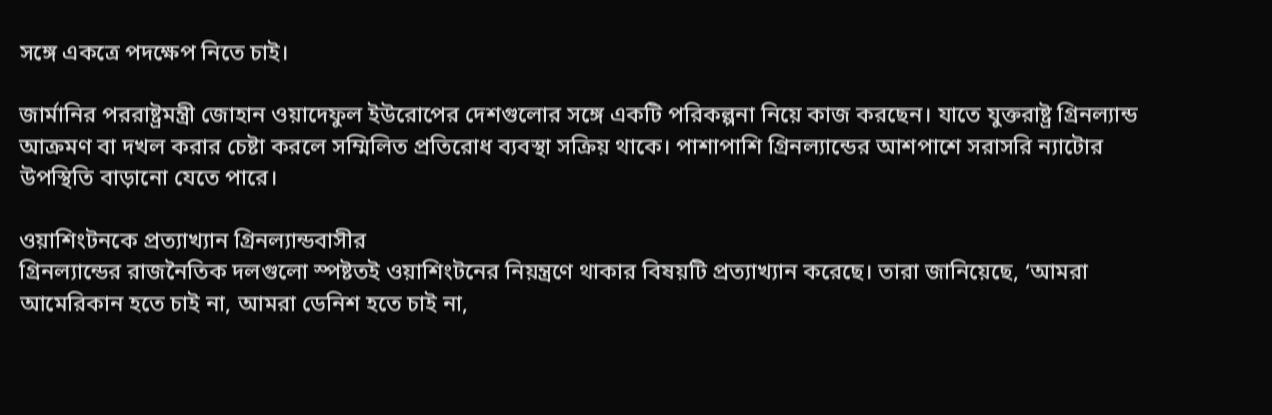সঙ্গে একত্রে পদক্ষেপ নিতে চাই।

জার্মানির পররাষ্ট্রমন্ত্রী জোহান ওয়াদেফুল ইউরোপের দেশগুলোর সঙ্গে একটি পরিকল্পনা নিয়ে কাজ করছেন। যাতে যুক্তরাষ্ট্র গ্রিনল্যান্ড আক্রমণ বা দখল করার চেষ্টা করলে সম্মিলিত প্রতিরোধ ব্যবস্থা সক্রিয় থাকে। পাশাপাশি গ্রিনল্যান্ডের আশপাশে সরাসরি ন্যাটোর উপস্থিতি বাড়ানো যেতে পারে।

ওয়াশিংটনকে প্রত্যাখ্যান গ্রিনল্যান্ডবাসীর
গ্রিনল্যান্ডের রাজনৈতিক দলগুলো স্পষ্টতই ওয়াশিংটনের নিয়ন্ত্রণে থাকার বিষয়টি প্রত্যাখ্যান করেছে। তারা জানিয়েছে, ‘আমরা আমেরিকান হতে চাই না, আমরা ডেনিশ হতে চাই না,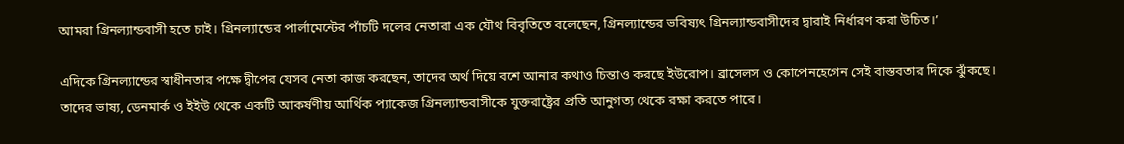আমরা গ্রিনল্যান্ডবাসী হতে চাই। গ্রিনল্যান্ডের পার্লামেন্টের পাঁচটি দলের নেতারা এক যৌথ বিবৃতিতে বলেছেন, গ্রিনল্যান্ডের ভবিষ্যৎ গ্রিনল্যান্ডবাসীদের দ্বারাই নির্ধারণ করা উচিত।’

এদিকে গ্রিনল্যান্ডের স্বাধীনতার পক্ষে দ্বীপের যেসব নেতা কাজ করছেন, তাদের অর্থ দিয়ে বশে আনার কথাও চিন্তাও করছে ইউরোপ। ব্রাসেলস ও কোপেনহেগেন সেই বাস্তবতার দিকে ঝুঁকছে। তাদের ভাষ্য, ডেনমার্ক ও ইইউ থেকে একটি আকর্ষণীয় আর্থিক প্যাকেজ গ্রিনল্যান্ডবাসীকে যুক্তরাষ্ট্রের প্রতি আনুগত্য থেকে রক্ষা করতে পারে।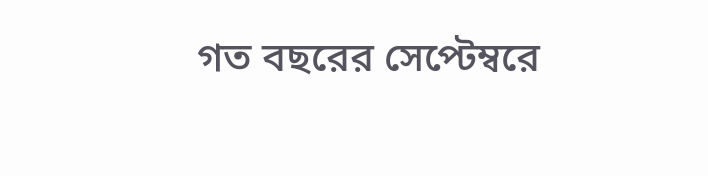গত বছরের সেপ্টেম্বরে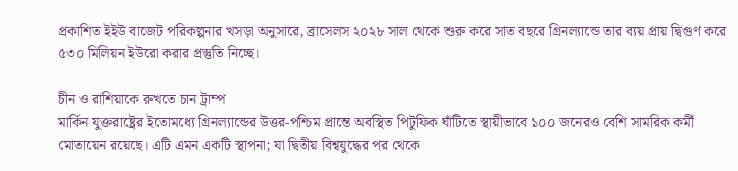প্রকাশিত ইইউ বাজেট পরিকল্পনার খসড়া অনুসারে, ব্রাসেলস ২০২৮ সাল থেকে শুরু করে সাত বছরে গ্রিনল্যান্ডে তার ব্যয় প্রায় দ্বিগুণ করে ৫৩০ মিলিয়ন ইউরো করার প্রস্তুতি নিচ্ছে।

চীন ও রাশিয়াকে রুখতে চান ট্রাম্প
মার্কিন যুক্তরাষ্ট্রের ইতোমধ্যে গ্রিনল্যান্ডের উত্তর-পশ্চিম প্রান্তে অবস্থিত পিটুফিক ঘাঁটিতে স্থায়ীভাবে ১০০ জনেরও বেশি সামরিক কর্মী মোতায়েন রয়েছে। এটি এমন একটি স্থাপনা; যা দ্বিতীয় বিশ্বযুদ্ধের পর থেকে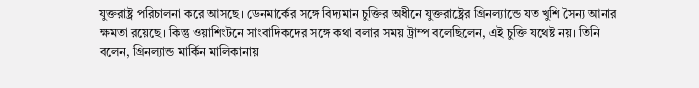যুক্তরাষ্ট্র পরিচালনা করে আসছে। ডেনমার্কের সঙ্গে বিদ্যমান চুক্তির অধীনে যুক্তরাষ্ট্রের গ্রিনল্যান্ডে যত খুশি সৈন্য আনার ক্ষমতা রয়েছে। কিন্তু ওয়াশিংটনে সাংবাদিকদের সঙ্গে কথা বলার সময় ট্রাম্প বলেছিলেন, এই চুক্তি যথেষ্ট নয়। তিনি বলেন, গ্রিনল্যান্ড মার্কিন মালিকানায়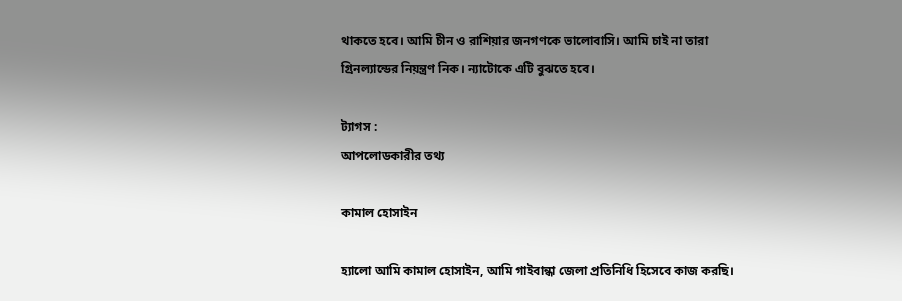থাকতে হবে। আমি চীন ও রাশিয়ার জনগণকে ভালোবাসি। আমি চাই না তারা গ্রিনল্যান্ডের নিয়ন্ত্রণ নিক। ন্যাটোকে এটি বুঝতে হবে।

ট্যাগস :
আপলোডকারীর তথ্য

কামাল হোসাইন

হ্যালো আমি কামাল হোসাইন, আমি গাইবান্ধা জেলা প্রতিনিধি হিসেবে কাজ করছি।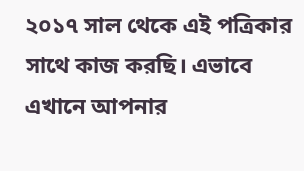২০১৭ সাল থেকে এই পত্রিকার সাথে কাজ করছি। এভাবে এখানে আপনার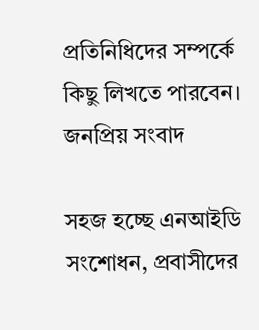প্রতিনিধিদের সম্পর্কে কিছু লিখতে পারবেন।
জনপ্রিয় সংবাদ

সহজ হচ্ছে এনআইডি সংশোধন, প্রবাসীদের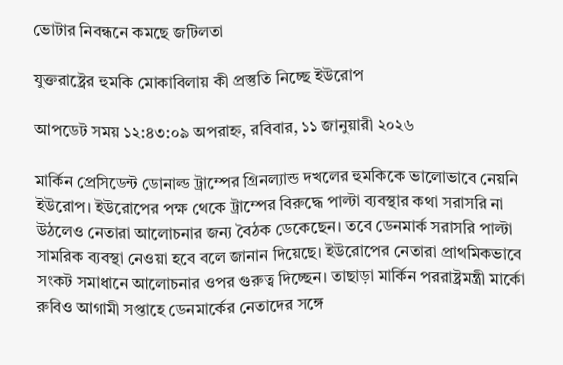ভোটার নিবন্ধনে কমছে জটিলতা

যুক্তরাষ্ট্রের হুমকি মোকাবিলায় কী প্রস্তুতি নিচ্ছে ইউরোপ

আপডেট সময় ১২:৪৩:০৯ অপরাহ্ন, রবিবার, ১১ জানুয়ারী ২০২৬

মার্কিন প্রেসিডেন্ট ডোনাল্ড ট্রাম্পের গ্রিনল্যান্ড দখলের হুমকিকে ভালোভাবে নেয়নি ইউরোপ। ইউরোপের পক্ষ থেকে ট্রাম্পের বিরুদ্ধে পাল্টা ব্যবস্থার কথা সরাসরি না উঠলেও নেতারা আলোচনার জন্য বৈঠক ডেকেছেন। তবে ডেনমার্ক সরাসরি পাল্টা সামরিক ব্যবস্থা নেওয়া হবে বলে জানান দিয়েছে। ইউরোপের নেতারা প্রাথমিকভাবে সংকট সমাধানে আলোচনার ওপর গুরুত্ব দিচ্ছেন। তাছাড়া মার্কিন পররাষ্ট্রমন্ত্রী মার্কো রুবিও আগামী সপ্তাহে ডেনমার্কের নেতাদের সঙ্গে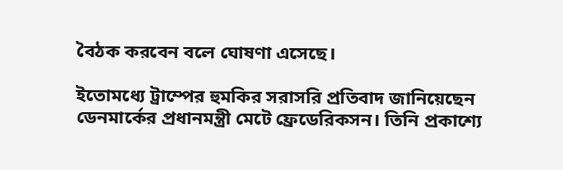বৈঠক করবেন বলে ঘোষণা এসেছে।

ইতোমধ্যে ট্রাম্পের হুমকির সরাসরি প্রতিবাদ জানিয়েছেন ডেনমার্কের প্রধানমন্ত্রী মেটে ফ্রেডেরিকসন। তিনি প্রকাশ্যে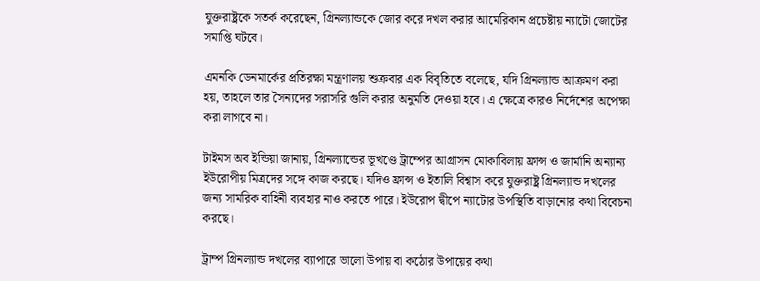যুক্তরাষ্ট্রকে সতর্ক করেছেন, গ্রিনল্যান্ডকে জোর করে দখল করার আমেরিকান প্রচেষ্টায় ন্যাটো জোটের সমাপ্তি ঘটবে।

এমনকি ডেনমার্কের প্রতিরক্ষা মন্ত্রণালয় শুক্রবার এক বিবৃতিতে বলেছে, যদি গ্রিনল্যান্ড আক্রমণ করা হয়, তাহলে তার সৈন্যদের সরাসরি গুলি করার অনুমতি দেওয়া হবে। এ ক্ষেত্রে কারও নির্দেশের অপেক্ষা করা লাগবে না।

টাইমস অব ইন্ডিয়া জানায়, গ্রিনল্যান্ডের ভূখণ্ডে ট্রাম্পের আগ্রাসন মোকাবিলায় ফ্রান্স ও জার্মানি অন্যান্য ইউরোপীয় মিত্রদের সঙ্গে কাজ করছে। যদিও ফ্রান্স ও ইতালি বিশ্বাস করে যুক্তরাষ্ট্র গ্রিনল্যান্ড দখলের জন্য সামরিক বাহিনী ব্যবহার নাও করতে পারে। ইউরোপ দ্বীপে ন্যাটোর উপস্থিতি বাড়ানোর কথা বিবেচনা করছে।

ট্রাম্প গ্রিনল্যান্ড দখলের ব্যাপারে ভালো উপায় বা কঠোর উপায়ের কথা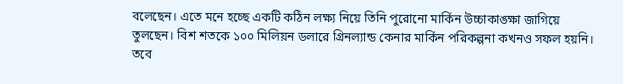বলেছেন। এতে মনে হচ্ছে একটি কঠিন লক্ষ্য নিয়ে তিনি পুরোনো মার্কিন উচ্চাকাঙ্ক্ষা জাগিয়ে তুলছেন। বিশ শতকে ১০০ মিলিয়ন ডলারে গ্রিনল্যান্ড কেনার মার্কিন পরিকল্পনা কখনও সফল হয়নি। তবে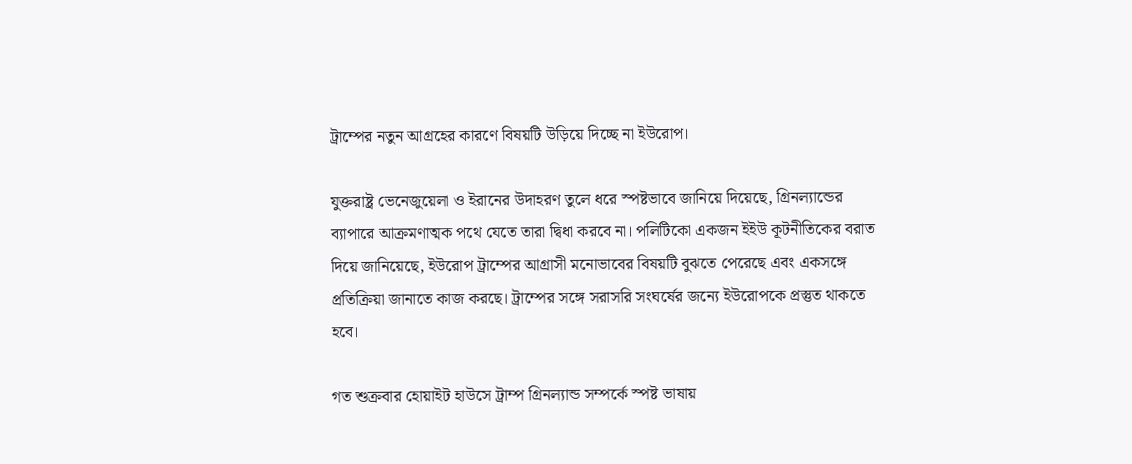ট্রাম্পের নতুন আগ্রহের কারণে বিষয়টি উড়িয়ে দিচ্ছে না ইউরোপ।

যুক্তরাষ্ট্র ভেনেজুয়েলা ও ইরানের উদাহরণ তুলে ধরে স্পষ্টভাবে জানিয়ে দিয়েছে, গ্রিনল্যান্ডের ব্যাপারে আক্রমণাত্মক পথে যেতে তারা দ্বিধা করবে না। পলিটিকো একজন ইইউ কূটনীতিকের বরাত দিয়ে জানিয়েছে, ইউরোপ ট্রাম্পের আগ্রাসী মনোভাবের বিষয়টি বুঝতে পেরেছে এবং একসঙ্গে প্রতিক্রিয়া জানাতে কাজ করছে। ট্রাম্পের সঙ্গে সরাসরি সংঘর্ষের জন্যে ইউরোপকে প্রস্তুত থাকতে হবে।

গত শুক্রবার হোয়াইট হাউসে ট্রাম্প গ্রিনল্যান্ড সম্পর্কে স্পষ্ট ভাষায়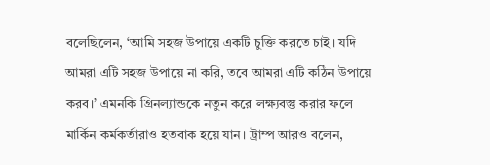বলেছিলেন, ‘আমি সহজ উপায়ে একটি চুক্তি করতে চাই। যদি আমরা এটি সহজ উপায়ে না করি, তবে আমরা এটি কঠিন উপায়ে করব।’ এমনকি গ্রিনল্যান্ডকে নতুন করে লক্ষ্যবস্তু করার ফলে মার্কিন কর্মকর্তারাও হতবাক হয়ে যান। ট্রাম্প আরও বলেন,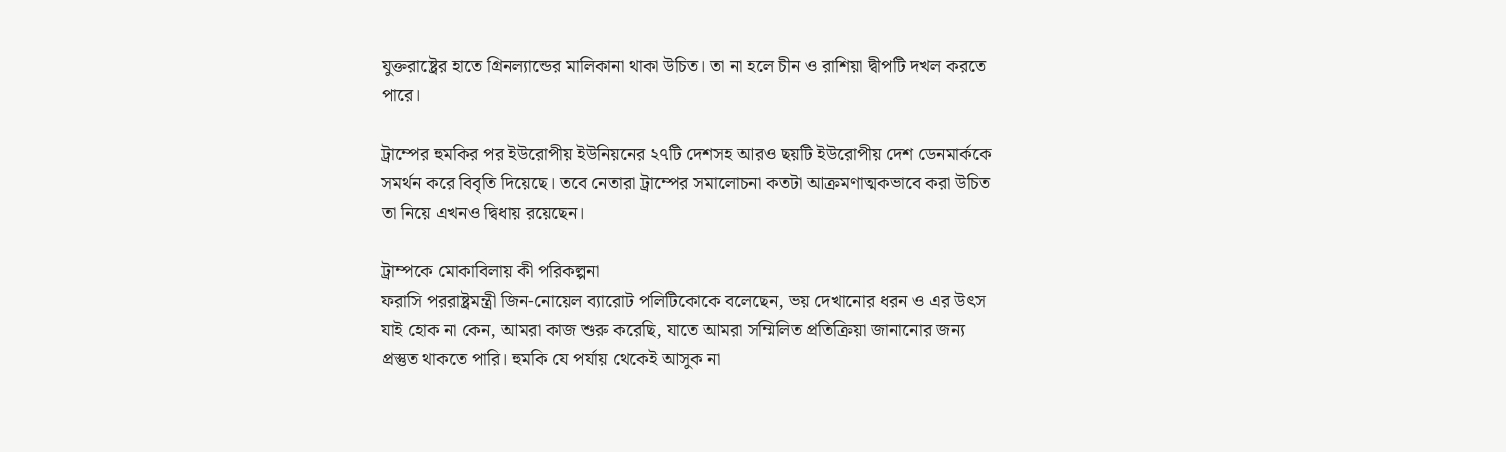যুক্তরাষ্ট্রের হাতে গ্রিনল্যান্ডের মালিকানা থাকা উচিত। তা না হলে চীন ও রাশিয়া দ্বীপটি দখল করতে পারে।

ট্রাম্পের হুমকির পর ইউরোপীয় ইউনিয়নের ২৭টি দেশসহ আরও ছয়টি ইউরোপীয় দেশ ডেনমার্ককে সমর্থন করে বিবৃতি দিয়েছে। তবে নেতারা ট্রাম্পের সমালোচনা কতটা আক্রমণাত্মকভাবে করা উচিত তা নিয়ে এখনও দ্বিধায় রয়েছেন।

ট্রাম্পকে মোকাবিলায় কী পরিকল্পনা
ফরাসি পররাষ্ট্রমন্ত্রী জিন-নোয়েল ব্যারোট পলিটিকোকে বলেছেন, ভয় দেখানোর ধরন ও এর উৎস যাই হোক না কেন, আমরা কাজ শুরু করেছি, যাতে আমরা সম্মিলিত প্রতিক্রিয়া জানানোর জন্য প্রস্তুত থাকতে পারি। হুমকি যে পর্যায় থেকেই আসুক না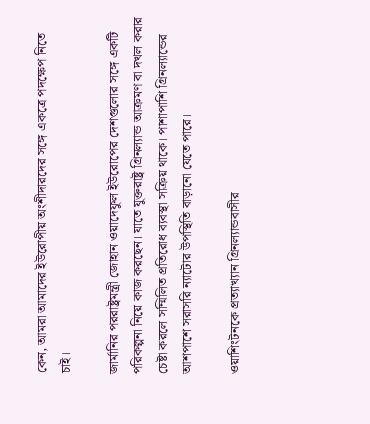কেন, আমরা আমাদের ইউরোপীয় অংশীদারদের সঙ্গে একত্রে পদক্ষেপ নিতে চাই।

জার্মানির পররাষ্ট্রমন্ত্রী জোহান ওয়াদেফুল ইউরোপের দেশগুলোর সঙ্গে একটি পরিকল্পনা নিয়ে কাজ করছেন। যাতে যুক্তরাষ্ট্র গ্রিনল্যান্ড আক্রমণ বা দখল করার চেষ্টা করলে সম্মিলিত প্রতিরোধ ব্যবস্থা সক্রিয় থাকে। পাশাপাশি গ্রিনল্যান্ডের আশপাশে সরাসরি ন্যাটোর উপস্থিতি বাড়ানো যেতে পারে।

ওয়াশিংটনকে প্রত্যাখ্যান গ্রিনল্যান্ডবাসীর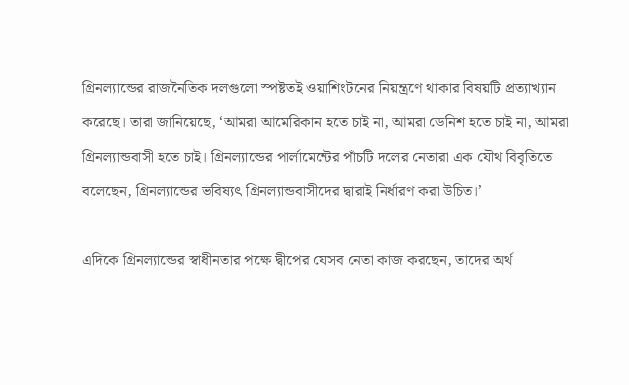গ্রিনল্যান্ডের রাজনৈতিক দলগুলো স্পষ্টতই ওয়াশিংটনের নিয়ন্ত্রণে থাকার বিষয়টি প্রত্যাখ্যান করেছে। তারা জানিয়েছে, ‘আমরা আমেরিকান হতে চাই না, আমরা ডেনিশ হতে চাই না, আমরা গ্রিনল্যান্ডবাসী হতে চাই। গ্রিনল্যান্ডের পার্লামেন্টের পাঁচটি দলের নেতারা এক যৌথ বিবৃতিতে বলেছেন, গ্রিনল্যান্ডের ভবিষ্যৎ গ্রিনল্যান্ডবাসীদের দ্বারাই নির্ধারণ করা উচিত।’

এদিকে গ্রিনল্যান্ডের স্বাধীনতার পক্ষে দ্বীপের যেসব নেতা কাজ করছেন, তাদের অর্থ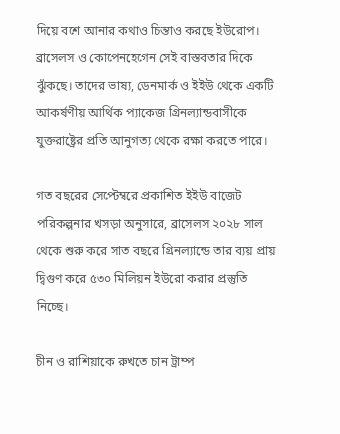দিয়ে বশে আনার কথাও চিন্তাও করছে ইউরোপ। ব্রাসেলস ও কোপেনহেগেন সেই বাস্তবতার দিকে ঝুঁকছে। তাদের ভাষ্য, ডেনমার্ক ও ইইউ থেকে একটি আকর্ষণীয় আর্থিক প্যাকেজ গ্রিনল্যান্ডবাসীকে যুক্তরাষ্ট্রের প্রতি আনুগত্য থেকে রক্ষা করতে পারে।

গত বছরের সেপ্টেম্বরে প্রকাশিত ইইউ বাজেট পরিকল্পনার খসড়া অনুসারে, ব্রাসেলস ২০২৮ সাল থেকে শুরু করে সাত বছরে গ্রিনল্যান্ডে তার ব্যয় প্রায় দ্বিগুণ করে ৫৩০ মিলিয়ন ইউরো করার প্রস্তুতি নিচ্ছে।

চীন ও রাশিয়াকে রুখতে চান ট্রাম্প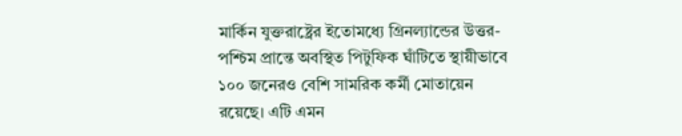মার্কিন যুক্তরাষ্ট্রের ইতোমধ্যে গ্রিনল্যান্ডের উত্তর-পশ্চিম প্রান্তে অবস্থিত পিটুফিক ঘাঁটিতে স্থায়ীভাবে ১০০ জনেরও বেশি সামরিক কর্মী মোতায়েন রয়েছে। এটি এমন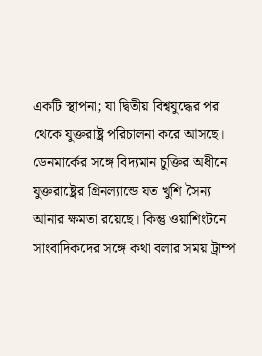একটি স্থাপনা; যা দ্বিতীয় বিশ্বযুদ্ধের পর থেকে যুক্তরাষ্ট্র পরিচালনা করে আসছে। ডেনমার্কের সঙ্গে বিদ্যমান চুক্তির অধীনে যুক্তরাষ্ট্রের গ্রিনল্যান্ডে যত খুশি সৈন্য আনার ক্ষমতা রয়েছে। কিন্তু ওয়াশিংটনে সাংবাদিকদের সঙ্গে কথা বলার সময় ট্রাম্প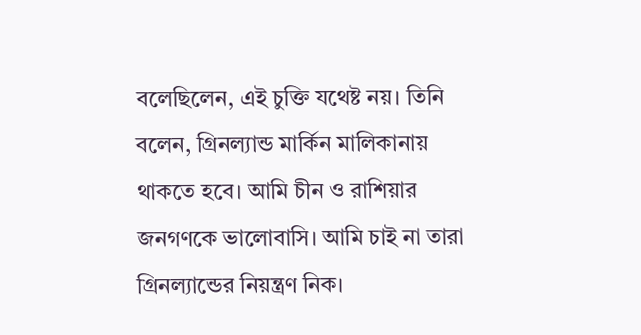বলেছিলেন, এই চুক্তি যথেষ্ট নয়। তিনি বলেন, গ্রিনল্যান্ড মার্কিন মালিকানায় থাকতে হবে। আমি চীন ও রাশিয়ার জনগণকে ভালোবাসি। আমি চাই না তারা গ্রিনল্যান্ডের নিয়ন্ত্রণ নিক।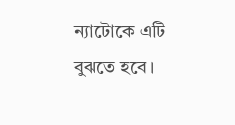ন্যাটোকে এটি বুঝতে হবে।